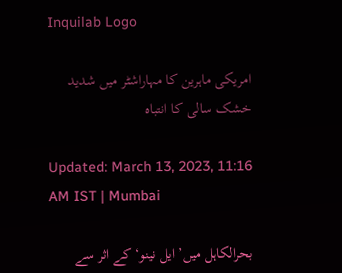Inquilab Logo

امریکی ماہرین کا مہاراشٹر میں شدید خشک سالی کا انتباہ

Updated: March 13, 2023, 11:16 AM IST | Mumbai

بحرالکاہل میں’ ایل نینو‘ کے اثر سے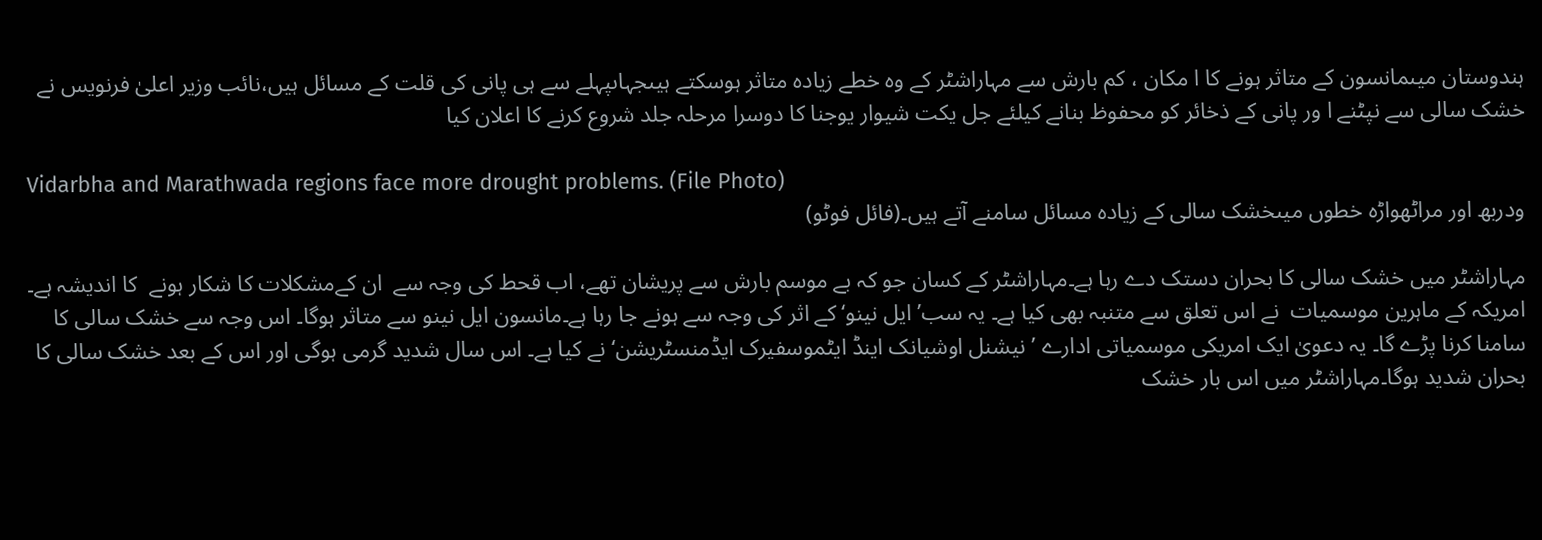ہندوستان میںمانسون کے متاثر ہونے کا ا مکان ، کم بارش سے مہاراشٹر کے وہ خطے زیادہ متاثر ہوسکتے ہیںجہاںپہلے سے ہی پانی کی قلت کے مسائل ہیں،نائب وزیر اعلیٰ فرنویس نے خشک سالی سے نپٹنے ا ور پانی کے ذخائر کو محفوظ بنانے کیلئے جل یکت شیوار یوجنا کا دوسرا مرحلہ جلد شروع کرنے کا اعلان کیا

Vidarbha and Marathwada regions face more drought problems. (File Photo)
ودربھ اور مراٹھواڑہ خطوں میںخشک سالی کے زیادہ مسائل سامنے آتے ہیں۔(فائل فوٹو)

مہاراشٹر میں خشک سالی کا بحران دستک دے رہا ہے۔مہاراشٹر کے کسان جو کہ بے موسم بارش سے پریشان تھے، اب قحط کی وجہ سے  ان کےمشکلات کا شکار ہونے  کا اندیشہ ہے۔ امریکہ کے ماہرین موسمیات  نے اس تعلق سے متنبہ بھی کیا ہے۔ یہ سب’ ایل نینو‘ کے اثر کی وجہ سے ہونے جا رہا ہے۔مانسون ایل نینو سے متاثر ہوگا۔ اس وجہ سے خشک سالی کا سامنا کرنا پڑے گا۔ یہ دعویٰ ایک امریکی موسمیاتی ادارے ’نیشنل اوشیانک اینڈ ایٹموسفیرک ایڈمنسٹریشن‘ نے کیا ہے۔ اس سال شدید گرمی ہوگی اور اس کے بعد خشک سالی کا بحران شدید ہوگا۔مہاراشٹر میں اس بار خشک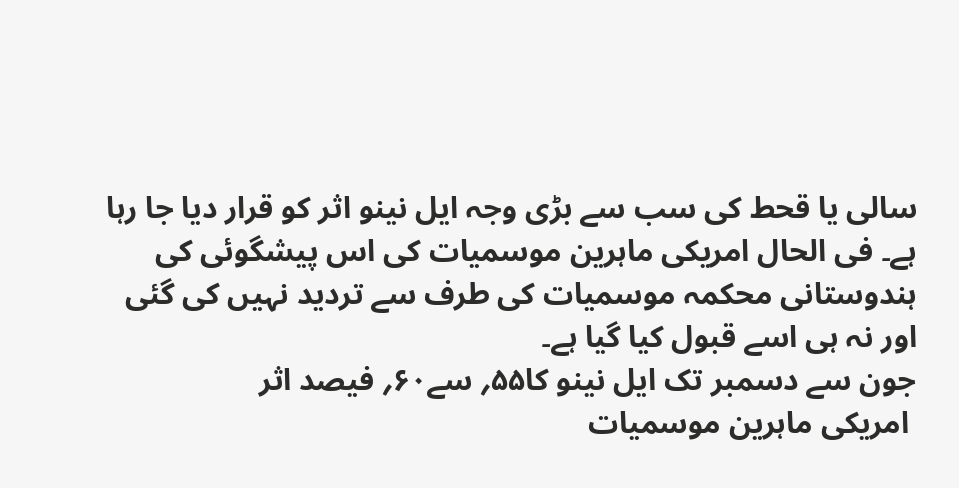سالی یا قحط کی سب سے بڑی وجہ ایل نینو اثر کو قرار دیا جا رہا ہے۔ فی الحال امریکی ماہرین موسمیات کی اس پیشگوئی کی ہندوستانی محکمہ موسمیات کی طرف سے تردید نہیں کی گئی اور نہ ہی اسے قبول کیا گیا ہے۔
جون سے دسمبر تک ایل نینو کا۵۵؍ سے۶۰؍ فیصد اثر
 امریکی ماہرین موسمیات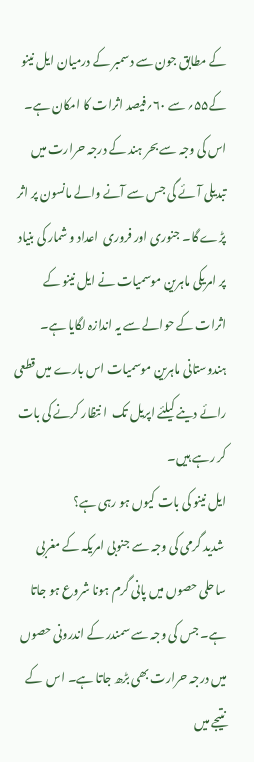کے مطابق جون سے دسمبر کے درمیان ایل نینو کے۵۵؍ سے ۶۰؍فیصد اثرات کا امکان ہے۔ اس کی وجہ سے بحر ہند کے درجہ حرارت میں تبدیلی آئے گی جس سے آنے والے مانسون پر اثر پڑے گا۔ جنوری اور فروری  اعداد و شمار کی بنیاد پر امریکی ماہرین موسمیات نے ایل نینو کے اثرات کے حوالے سے یہ اندازہ لگایا ہے۔ ہندوستانی ماہرین موسمیات اس بارے میں قطعی رائے دینے کیلئے اپریل تک  ا نتظار کرنے کی بات کر رہے ہیں۔
ایل نینو کی بات کیوں ہو رہی ہے؟
 شدید گرمی کی وجہ سے جنوبی امریکہ کے مغربی ساحلی حصوں میں پانی گرم ہونا شروع ہو جاتا ہے۔ جس کی وجہ سے سمندر کے اندرونی حصوں میں درجہ حرارت بھی بڑھ جاتا ہے۔ اس  کے نتیجے میں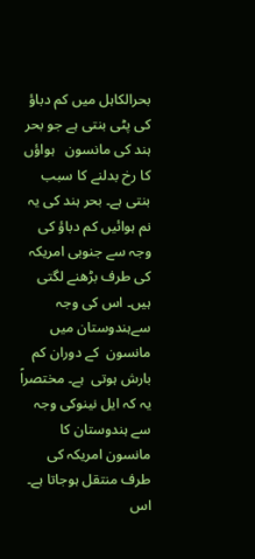بحرالکاہل میں کم دباؤ کی پٹی بنتی ہے جو بحر ہند کی مانسون   ہواؤں کا رخ بدلنے کا سبب بنتی ہے۔ بحر ہند کی یہ نم ہوائیں کم دباؤ کی وجہ سے جنوبی امریکہ کی طرف بڑھنے لگتی ہیں۔ اس کی وجہ سےہندوستان میں مانسون  کے دوران کم بارش ہوتی  ہے۔ مختصراً یہ کہ ایل نینوکی وجہ سے ہندوستان کا مانسون امریکہ کی طرف منتقل ہوجاتا ہے۔ اس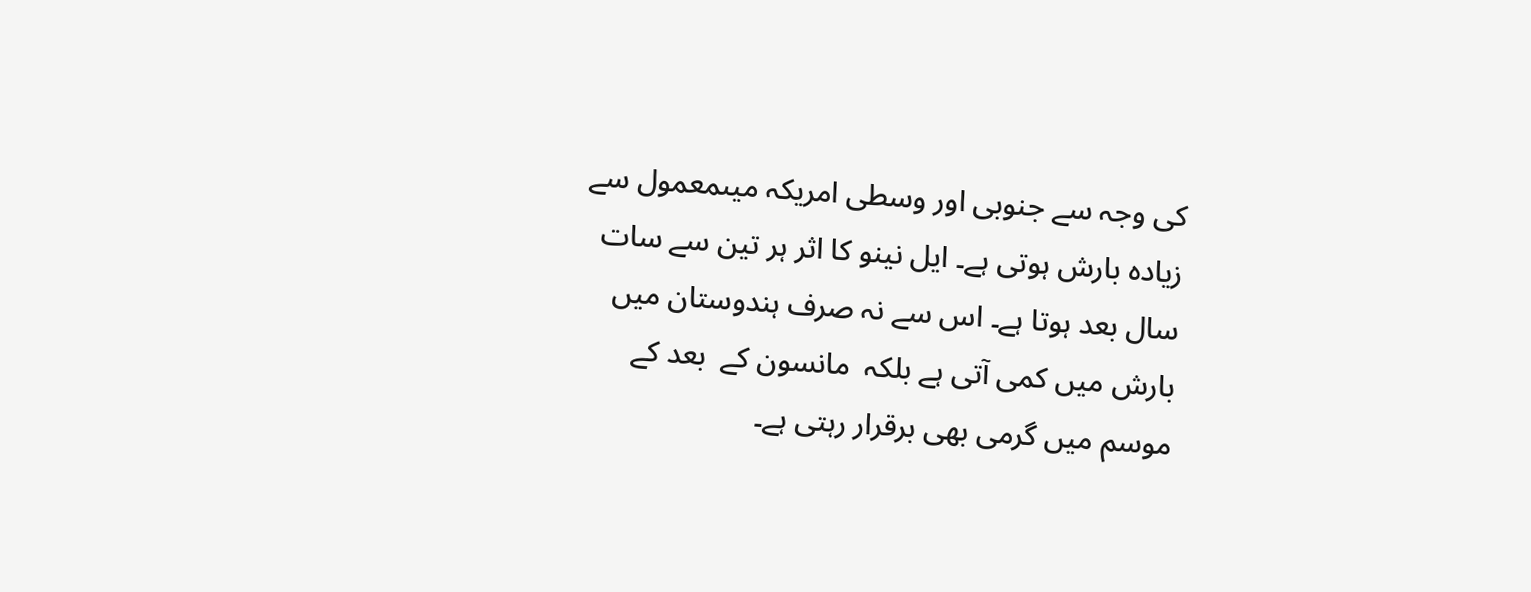کی وجہ سے جنوبی اور وسطی امریکہ میںمعمول سے زیادہ بارش ہوتی ہے۔ ایل نینو کا اثر ہر تین سے سات سال بعد ہوتا ہے۔ اس سے نہ صرف ہندوستان میں  بارش میں کمی آتی ہے بلکہ  مانسون کے  بعد کے موسم میں گرمی بھی برقرار رہتی ہے۔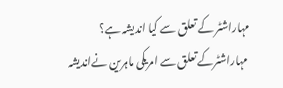مہاراشٹر کے تعلق سے کیا اندیشہ ہے؟
 مہاراشٹرکے تعلق سے امریکی ماہرین نےاندیشہ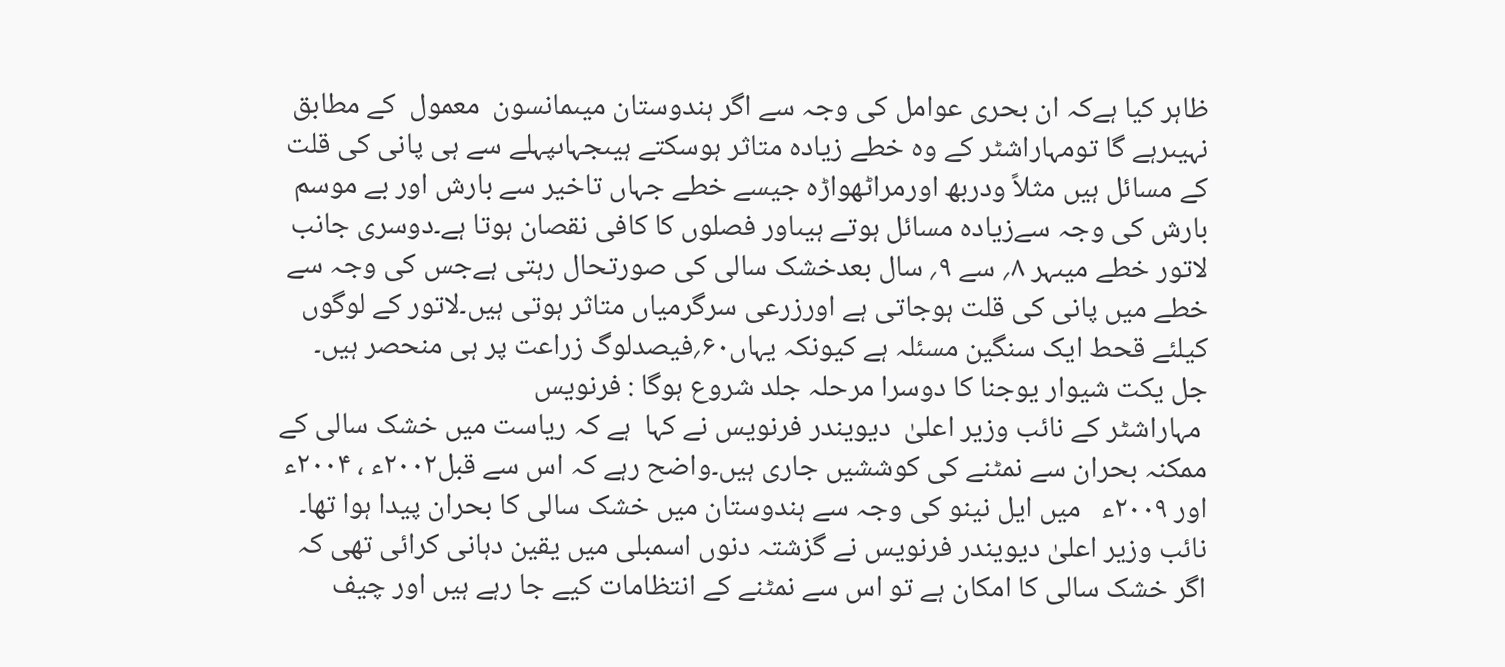ظاہر کیا ہےکہ ان بحری عوامل کی وجہ سے اگر ہندوستان میںمانسون  معمول  کے مطابق نہیںرہے گا تومہاراشٹر کے وہ خطے زیادہ متاثر ہوسکتے ہیںجہاںپہلے سے ہی پانی کی قلت کے مسائل ہیں مثلاً ودربھ اورمراٹھواڑہ جیسے خطے جہاں تاخیر سے بارش اور بے موسم بارش کی وجہ سےزیادہ مسائل ہوتے ہیںاور فصلوں کا کافی نقصان ہوتا ہے۔دوسری جانب لاتور خطے میںہر ۸؍ سے ۹؍ سال بعدخشک سالی کی صورتحال رہتی ہےجس کی وجہ سے خطے میں پانی کی قلت ہوجاتی ہے اورزرعی سرگرمیاں متاثر ہوتی ہیں۔لاتور کے لوگوں کیلئے قحط ایک سنگین مسئلہ ہے کیونکہ یہاں۶۰؍فیصدلوگ زراعت پر ہی منحصر ہیں۔
جل یکت شیوار یوجنا کا دوسرا مرحلہ جلد شروع ہوگا : فرنویس
 مہاراشٹر کے نائب وزیر اعلیٰ  دیویندر فرنویس نے کہا  ہے کہ ریاست میں خشک سالی کے ممکنہ بحران سے نمٹنے کی کوششیں جاری ہیں۔واضح رہے کہ اس سے قبل۲۰۰۲ء ، ۲۰۰۴ء  اور ۲۰۰۹ء   میں ایل نینو کی وجہ سے ہندوستان میں خشک سالی کا بحران پیدا ہوا تھا۔ نائب وزیر اعلیٰ دیویندر فرنویس نے گزشتہ دنوں اسمبلی میں یقین دہانی کرائی تھی کہ اگر خشک سالی کا امکان ہے تو اس سے نمٹنے کے انتظامات کیے جا رہے ہیں اور چیف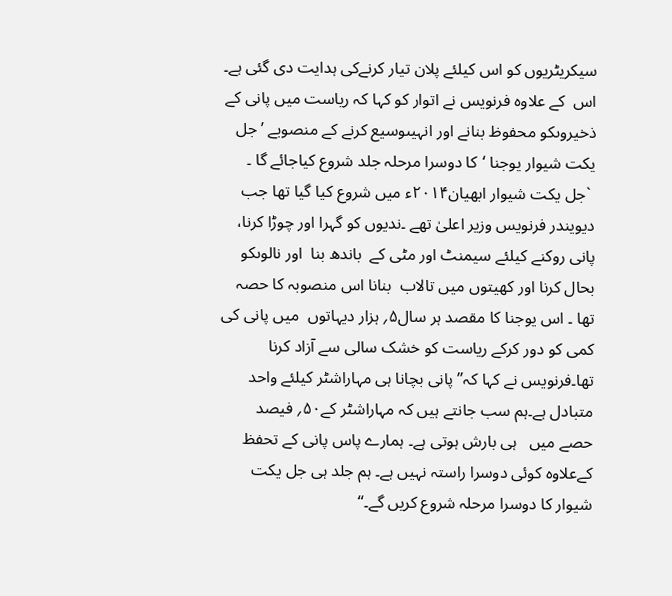سیکریٹریوں کو اس کیلئے پلان تیار کرنےکی ہدایت دی گئی ہے۔ اس  کے علاوہ فرنویس نے اتوار کو کہا کہ ریاست میں پانی کے ذخیروںکو محفوظ بنانے اور انہیںوسیع کرنے کے منصوبے ’جل یکت شیوار یوجنا ‘کا دوسرا مرحلہ جلد شروع کیاجائے گا ۔
 `جل یکت شیوار ابھیان۲۰۱۴ء میں شروع کیا گیا تھا جب دیویندر فرنویس وزیر اعلیٰ تھے ۔ندیوں کو گہرا اور چوڑا کرنا، پانی روکنے کیلئے سیمنٹ اور مٹی کے  باندھ بنا  اور نالوںکو بحال کرنا اور کھیتوں میں تالاب  بنانا اس منصوبہ کا حصہ تھا ۔ اس یوجنا کا مقصد ہر سال۵؍ ہزار دیہاتوں  میں پانی کی کمی کو دور کرکے ریاست کو خشک سالی سے آزاد کرنا تھا۔فرنویس نے کہا کہ’’ پانی بچانا ہی مہاراشٹر کیلئے واحد متبادل ہے۔ہم سب جانتے ہیں کہ مہاراشٹر کے۵۰؍ فیصد حصے میں   ہی بارش ہوتی ہے۔ ہمارے پاس پانی کے تحفظ  کےعلاوہ کوئی دوسرا راستہ نہیں ہے۔ ہم جلد ہی جل یکت شیوار کا دوسرا مرحلہ شروع کریں گے۔‘‘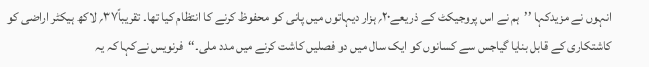انہوں نے مزیدکہا ’’ہم نے اس پروجیکٹ کے ذریعے۲۰؍ ہزار دیہاتوں میں پانی کو محفوظ کرنے کا انتظام کیا تھا۔ تقریباً۳۷؍ لاکھ ہیکٹر اراضی کو کاشتکاری کے قابل بنایا گیاجس سے کسانوں کو ایک سال میں دو فصلیں کاشت کرنے میں مدد ملی۔‘‘فرنویس نےکہا کہ یہ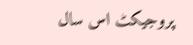پروجیکٹ اس سال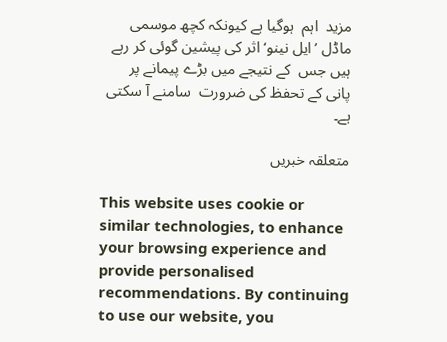مزید  اہم  ہوگیا ہے کیونکہ کچھ موسمی ماڈل ’ایل نینو‘ اثر کی پیشین گوئی کر رہے ہیں جس  کے نتیجے میں بڑے پیمانے پر پانی کے تحفظ کی ضرورت  سامنے آ سکتی ہے۔

متعلقہ خبریں

This website uses cookie or similar technologies, to enhance your browsing experience and provide personalised recommendations. By continuing to use our website, you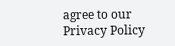agree to our Privacy Policy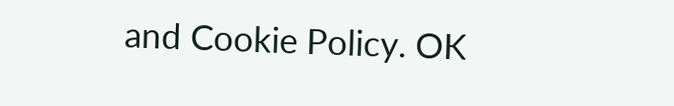and Cookie Policy. OK